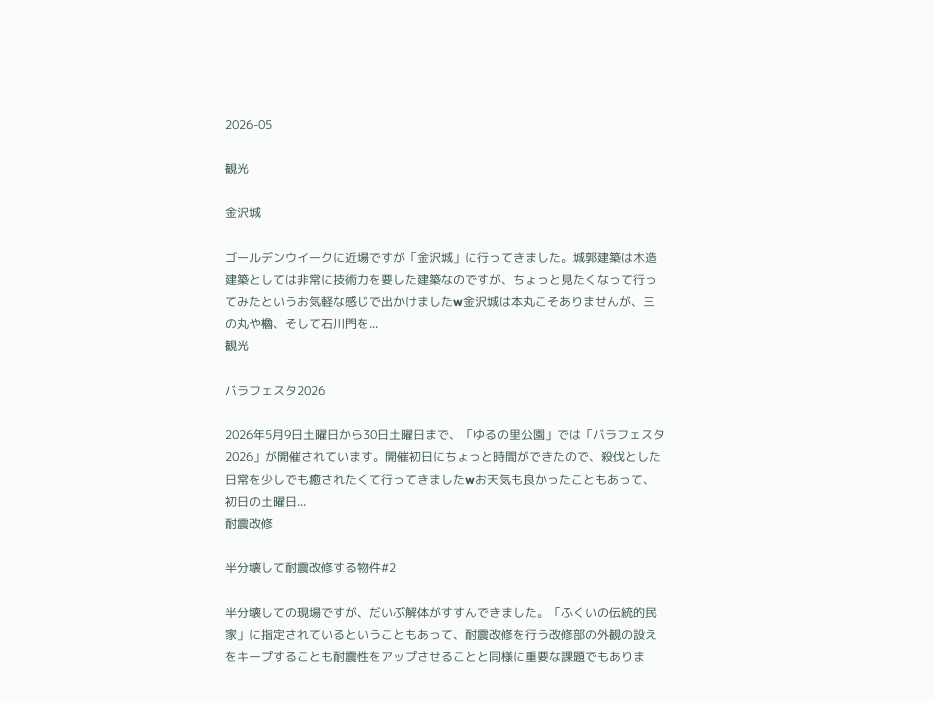2026-05

観光

金沢城

ゴールデンウイークに近場ですが「金沢城」に行ってきました。城郭建築は木造建築としては非常に技術力を要した建築なのですが、ちょっと見たくなって行ってみたというお気軽な感じで出かけましたw金沢城は本丸こそありませんが、三の丸や櫓、そして石川門を...
観光

バラフェスタ2026

2026年5月9日土曜日から30日土曜日まで、「ゆるの里公園」では「バラフェスタ2026」が開催されています。開催初日にちょっと時間ができたので、殺伐とした日常を少しでも癒されたくて行ってきましたwお天気も良かったこともあって、初日の土曜日...
耐震改修

半分壊して耐震改修する物件#2

半分壊しての現場ですが、だいぶ解体がすすんできました。「ふくいの伝統的民家」に指定されているということもあって、耐震改修を行う改修部の外観の設えをキープすることも耐震性をアップさせることと同様に重要な課題でもありま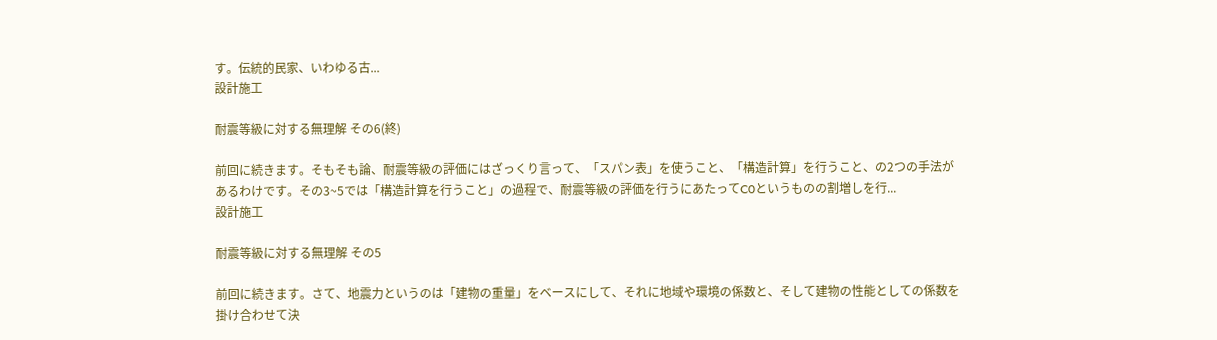す。伝統的民家、いわゆる古...
設計施工

耐震等級に対する無理解 その6(終)

前回に続きます。そもそも論、耐震等級の評価にはざっくり言って、「スパン表」を使うこと、「構造計算」を行うこと、の2つの手法があるわけです。その3~5では「構造計算を行うこと」の過程で、耐震等級の評価を行うにあたってC0というものの割増しを行...
設計施工

耐震等級に対する無理解 その5

前回に続きます。さて、地震力というのは「建物の重量」をベースにして、それに地域や環境の係数と、そして建物の性能としての係数を掛け合わせて決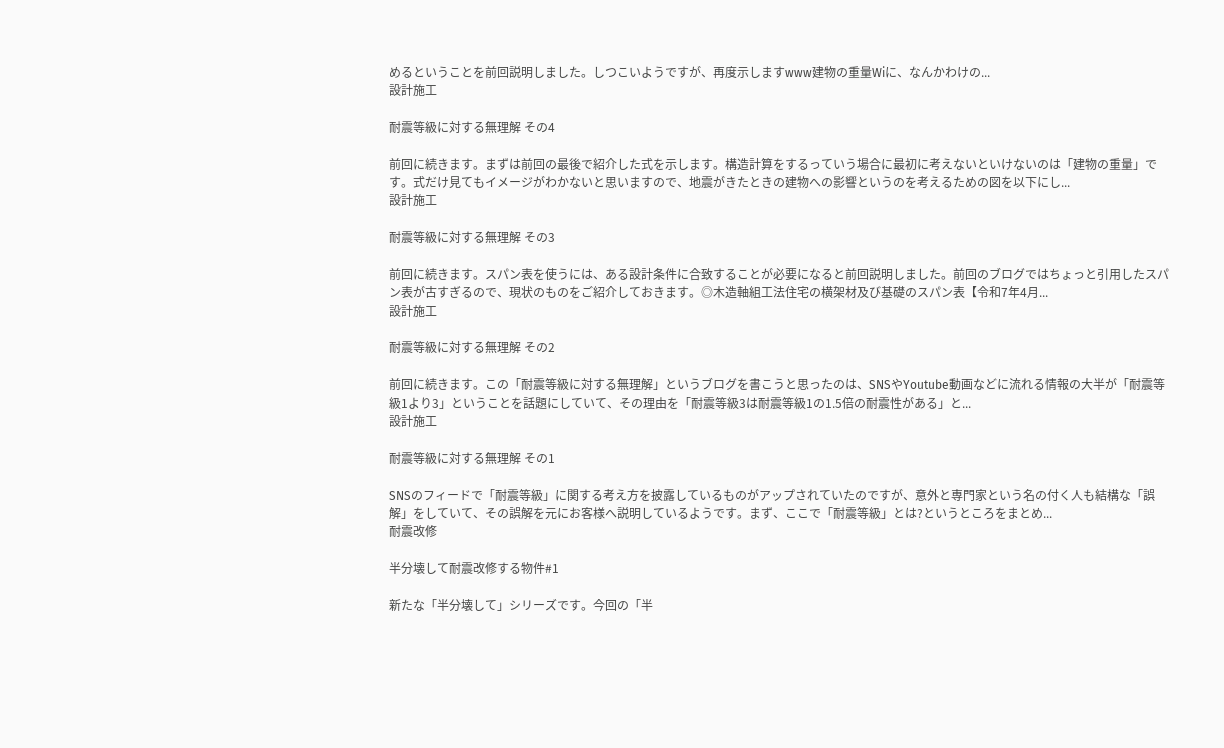めるということを前回説明しました。しつこいようですが、再度示しますwww建物の重量Wiに、なんかわけの...
設計施工

耐震等級に対する無理解 その4

前回に続きます。まずは前回の最後で紹介した式を示します。構造計算をするっていう場合に最初に考えないといけないのは「建物の重量」です。式だけ見てもイメージがわかないと思いますので、地震がきたときの建物への影響というのを考えるための図を以下にし...
設計施工

耐震等級に対する無理解 その3

前回に続きます。スパン表を使うには、ある設計条件に合致することが必要になると前回説明しました。前回のブログではちょっと引用したスパン表が古すぎるので、現状のものをご紹介しておきます。◎木造軸組工法住宅の横架材及び基礎のスパン表【令和7年4月...
設計施工

耐震等級に対する無理解 その2

前回に続きます。この「耐震等級に対する無理解」というブログを書こうと思ったのは、SNSやYoutube動画などに流れる情報の大半が「耐震等級1より3」ということを話題にしていて、その理由を「耐震等級3は耐震等級1の1.5倍の耐震性がある」と...
設計施工

耐震等級に対する無理解 その1

SNSのフィードで「耐震等級」に関する考え方を披露しているものがアップされていたのですが、意外と専門家という名の付く人も結構な「誤解」をしていて、その誤解を元にお客様へ説明しているようです。まず、ここで「耐震等級」とは?というところをまとめ...
耐震改修

半分壊して耐震改修する物件#1

新たな「半分壊して」シリーズです。今回の「半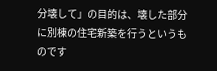分壊して」の目的は、壊した部分に別棟の住宅新築を行うというものです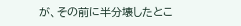が、その前に半分壊したとこ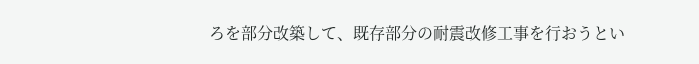ろを部分改築して、既存部分の耐震改修工事を行おうとい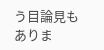う目論見もありま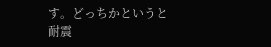す。どっちかというと耐震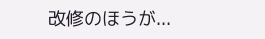改修のほうが...